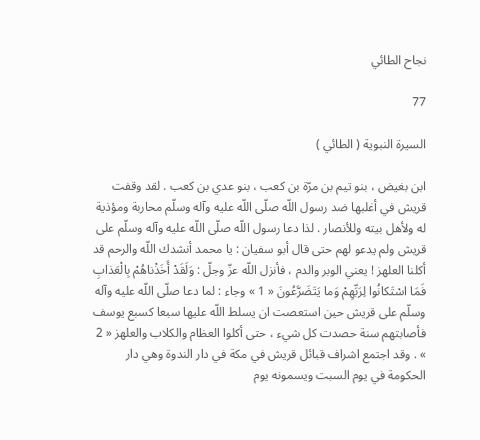نجاح الطائي

77

السيرة النبوية ( الطائي )

ابن بغيض ، بنو تيم بن مرّة بن كعب ، بنو عدي بن كعب . لقد وقفت قريش في أغلبها ضد رسول اللّه صلّى اللّه عليه وآله وسلّم محاربة ومؤذية له ولأهل بيته وللأنصار . لذا دعا رسول اللّه صلّى اللّه عليه وآله وسلّم على قريش ولم يدعو لهم حتى قال أبو سفيان : يا محمد أنشدك اللّه والرحم قد أكلنا العلهز ! يعني الوبر والدم ، فأنزل اللّه عزّ وجلّ : وَلَقَدْ أَخَذْناهُمْ بِالْعَذابِ فَمَا اسْتَكانُوا لِرَبِّهِمْ وَما يَتَضَرَّعُونَ « 1 » وجاء : لما دعا صلّى اللّه عليه وآله وسلّم على قريش حين استعصت ان يسلط اللّه عليها سبعا كسبع يوسف فأصابتهم سنة حصدت كل شيء ، حتى أكلوا العظام والكلاب والعلهز « 2 » . وقد اجتمع اشراف قبائل قريش في مكة في دار الندوة وهي دار الحكومة في يوم السبت ويسمونه يوم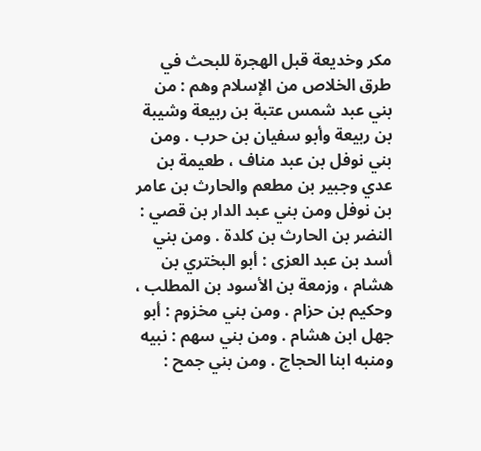مكر وخديعة قبل الهجرة للبحث في طرق الخلاص من الإسلام وهم : من بني عبد شمس عتبة بن ربيعة وشيبة بن ربيعة وأبو سفيان بن حرب . ومن بني نوفل بن عبد مناف ، طعيمة بن عدي وجبير بن مطعم والحارث بن عامر بن نوفل ومن بني عبد الدار بن قصي : النضر بن الحارث بن كلدة . ومن بني أسد بن عبد العزى : أبو البختري بن هشام ، وزمعة بن الأسود بن المطلب ، وحكيم بن حزام . ومن بني مخزوم : أبو جهل ابن هشام . ومن بني سهم : نبيه ومنبه ابنا الحجاج . ومن بني جمح :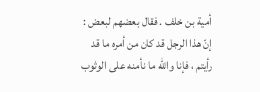أمية بن خلف . فقال بعضهم لبعض : إنّ هذا الرجل قد كان من أمره ما قد رأيتم ، فإنا واللّه ما نأمنه على الوثوب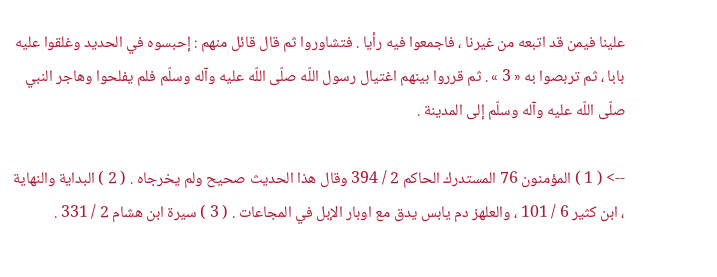علينا فيمن قد اتبعه من غيرنا ، فاجمعوا فيه رأيا . فتشاوروا ثم قال قائل منهم : إحبسوه في الحديد وغلقوا عليه بابا ، ثم تربصوا به « 3 » . ثم قرروا بينهم اغتيال رسول اللّه صلّى اللّه عليه وآله وسلّم فلم يفلحوا وهاجر النبي صلّى اللّه عليه وآله وسلّم إلى المدينة .

--> ( 1 ) المؤمنون 76 المستدرك الحاكم 2 / 394 وقال هذا الحديث صحيح ولم يخرجاه . ( 2 ) البداية والنهاية ، ابن كثير 6 / 101 ، والعلهز دم يابس يدق مع اوبار الإبل في المجاعات . ( 3 ) سيرة ابن هشام 2 / 331 .